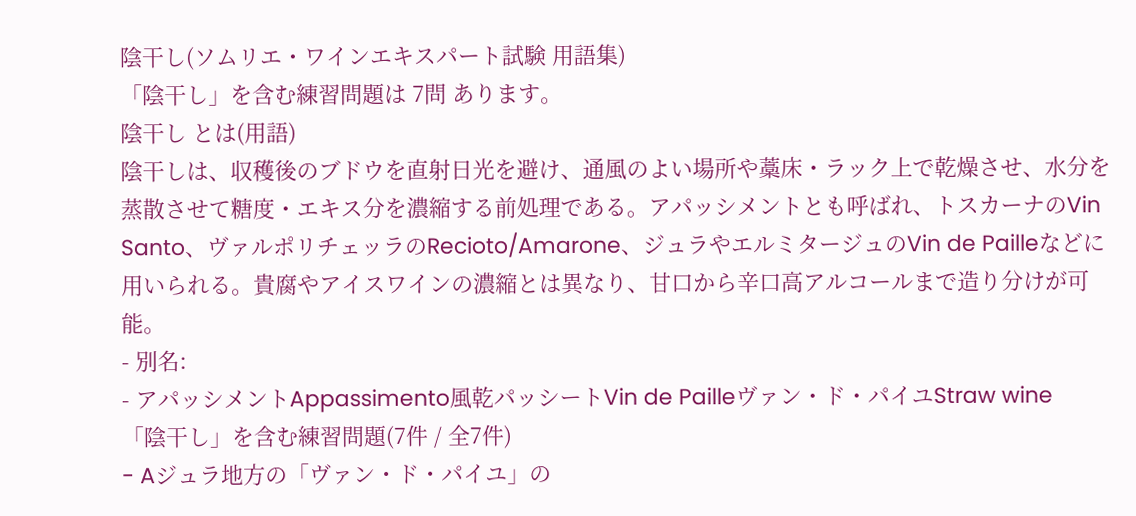陰干し(ソムリエ・ワインエキスパート試験 用語集)
「陰干し」を含む練習問題は 7問 あります。
陰干し とは(用語)
陰干しは、収穫後のブドウを直射日光を避け、通風のよい場所や藁床・ラック上で乾燥させ、水分を蒸散させて糖度・エキス分を濃縮する前処理である。アパッシメントとも呼ばれ、トスカーナのVin Santo、ヴァルポリチェッラのRecioto/Amarone、ジュラやエルミタージュのVin de Pailleなどに用いられる。貴腐やアイスワインの濃縮とは異なり、甘口から辛口高アルコールまで造り分けが可能。
- 別名:
- アパッシメントAppassimento風乾パッシートVin de Pailleヴァン・ド・パイユStraw wine
「陰干し」を含む練習問題(7件 / 全7件)
- Aジュラ地方の「ヴァン・ド・パイユ」の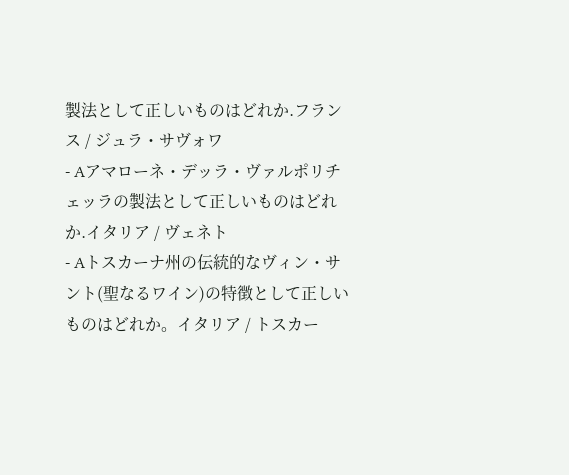製法として正しいものはどれか.フランス / ジュラ・サヴォワ
- Aアマローネ・デッラ・ヴァルポリチェッラの製法として正しいものはどれか.イタリア / ヴェネト
- Aトスカーナ州の伝統的なヴィン・サント(聖なるワイン)の特徴として正しいものはどれか。イタリア / トスカー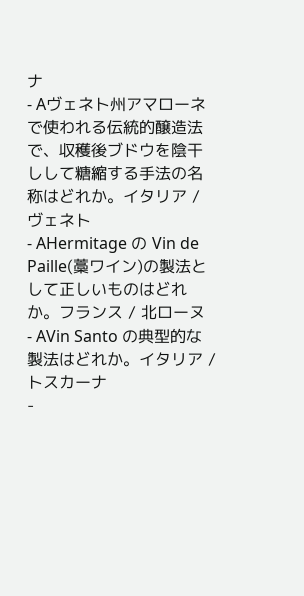ナ
- Aヴェネト州アマローネで使われる伝統的醸造法で、収穫後ブドウを陰干しして糖縮する手法の名称はどれか。イタリア / ヴェネト
- AHermitage の Vin de Paille(藁ワイン)の製法として正しいものはどれか。フランス / 北ローヌ
- AVin Santo の典型的な製法はどれか。イタリア / トスカーナ
-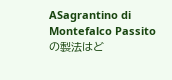ASagrantino di Montefalco Passito の製法はど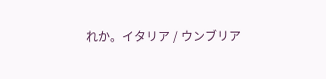れか。イタリア / ウンブリア